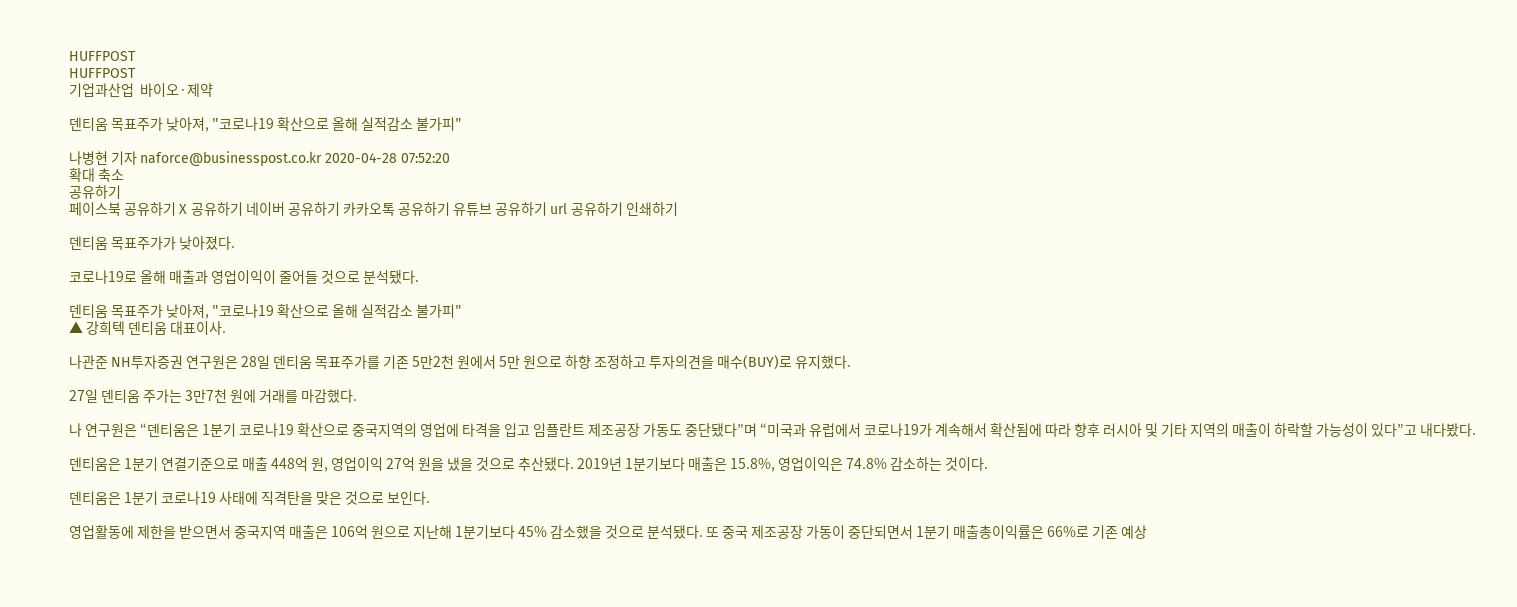HUFFPOST
HUFFPOST
기업과산업  바이오·제약

덴티움 목표주가 낮아져, "코로나19 확산으로 올해 실적감소 불가피"

나병현 기자 naforce@businesspost.co.kr 2020-04-28 07:52:20
확대 축소
공유하기
페이스북 공유하기 X 공유하기 네이버 공유하기 카카오톡 공유하기 유튜브 공유하기 url 공유하기 인쇄하기

덴티움 목표주가가 낮아졌다.

코로나19로 올해 매출과 영업이익이 줄어들 것으로 분석됐다.

덴티움 목표주가 낮아져, "코로나19 확산으로 올해 실적감소 불가피"
▲ 강희텍 덴티움 대표이사.

나관준 NH투자증권 연구원은 28일 덴티움 목표주가를 기존 5만2천 원에서 5만 원으로 하향 조정하고 투자의견을 매수(BUY)로 유지했다.

27일 덴티움 주가는 3만7천 원에 거래를 마감했다.

나 연구원은 “덴티움은 1분기 코로나19 확산으로 중국지역의 영업에 타격을 입고 임플란트 제조공장 가동도 중단됐다”며 “미국과 유럽에서 코로나19가 계속해서 확산됨에 따라 향후 러시아 및 기타 지역의 매출이 하락할 가능성이 있다”고 내다봤다.

덴티움은 1분기 연결기준으로 매출 448억 원, 영업이익 27억 원을 냈을 것으로 추산됐다. 2019년 1분기보다 매출은 15.8%, 영업이익은 74.8% 감소하는 것이다.

덴티움은 1분기 코로나19 사태에 직격탄을 맞은 것으로 보인다.

영업활동에 제한을 받으면서 중국지역 매출은 106억 원으로 지난해 1분기보다 45% 감소했을 것으로 분석됐다. 또 중국 제조공장 가동이 중단되면서 1분기 매출총이익률은 66%로 기존 예상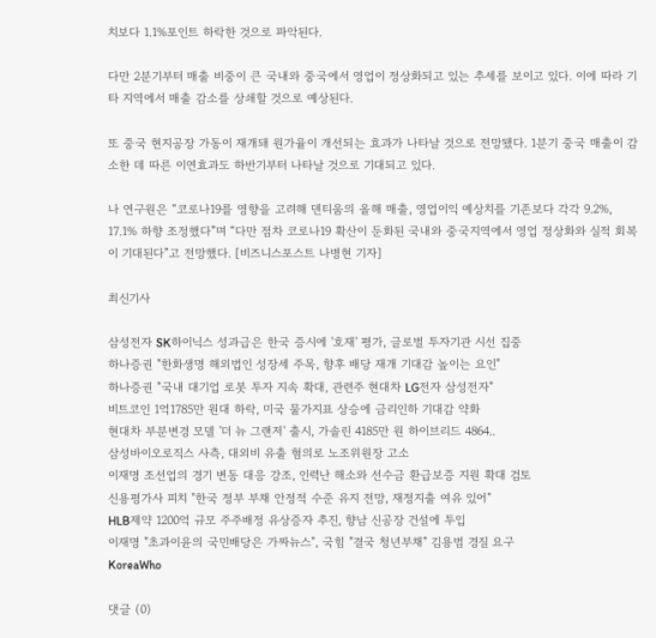치보다 1.1%포인트 하락한 것으로 파악된다.

다만 2분기부터 매출 비중이 큰 국내와 중국에서 영업이 정상화되고 있는 추세를 보이고 있다. 이에 따라 기타 지역에서 매출 감소를 상쇄할 것으로 예상된다.

또 중국 현지공장 가동이 재개돼 원가율이 개선되는 효과가 나타날 것으로 전망됐다. 1분기 중국 매출이 감소한 데 따른 이연효과도 하반기부터 나타날 것으로 기대되고 있다.

나 연구원은 “코로나19를 영향을 고려해 덴티움의 올해 매출, 영업이익 예상치를 기존보다 각각 9.2%, 17.1% 하향 조정했다”며 “다만 점차 코로나19 확산이 둔화된 국내와 중국지역에서 영업 정상화와 실적 회복이 기대된다”고 전망했다. [비즈니스포스트 나병현 기자]

최신기사

삼성전자 SK하이닉스 성과급은 한국 증시에 '호재' 평가, 글로벌 투자기관 시선 집중
하나증권 "한화생명 해외법인 성장세 주목, 향후 배당 재개 기대감 높이는 요인"
하나증권 "국내 대기업 로봇 투자 지속 확대, 관련주 현대차 LG전자 삼성전자"
비트코인 1억1785만 원대 하락, 미국 물가지표 상승에 금리인하 기대감 약화
현대차 부분변경 모델 '더 뉴 그랜저' 출시, 가솔린 4185만 원 하이브리드 4864..
삼성바이오로직스 사측, 대외비 유출 혐의로 노조위원장 고소
이재명 조선업의 경기 변동 대응 강조, 인력난 해소와 선수금 환급보증 지원 확대 검토
신용평가사 피치 "한국 정부 부채 안정적 수준 유지 전망, 재정지출 여유 있어"
HLB제약 1200억 규모 주주배정 유상증자 추진, 향남 신공장 건설에 투입
이재명 "초과이윤의 국민배당은 가짜뉴스", 국힘 "결국 청년부채" 김용범 경질 요구
KoreaWho

댓글 (0)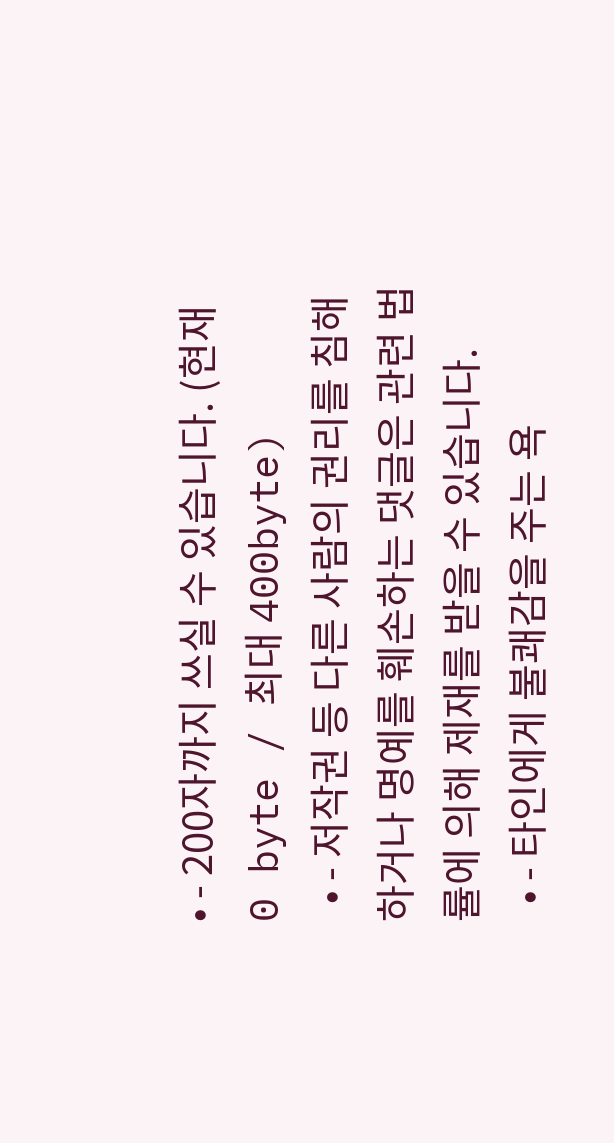• - 200자까지 쓰실 수 있습니다. (현재 0 byte / 최대 400byte)
  • - 저작권 등 다른 사람의 권리를 침해하거나 명예를 훼손하는 댓글은 관련 법률에 의해 제재를 받을 수 있습니다.
  • - 타인에게 불쾌감을 주는 욕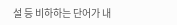설 등 비하하는 단어가 내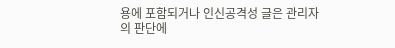용에 포함되거나 인신공격성 글은 관리자의 판단에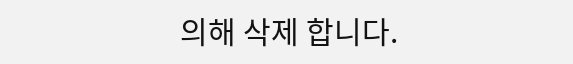의해 삭제 합니다.